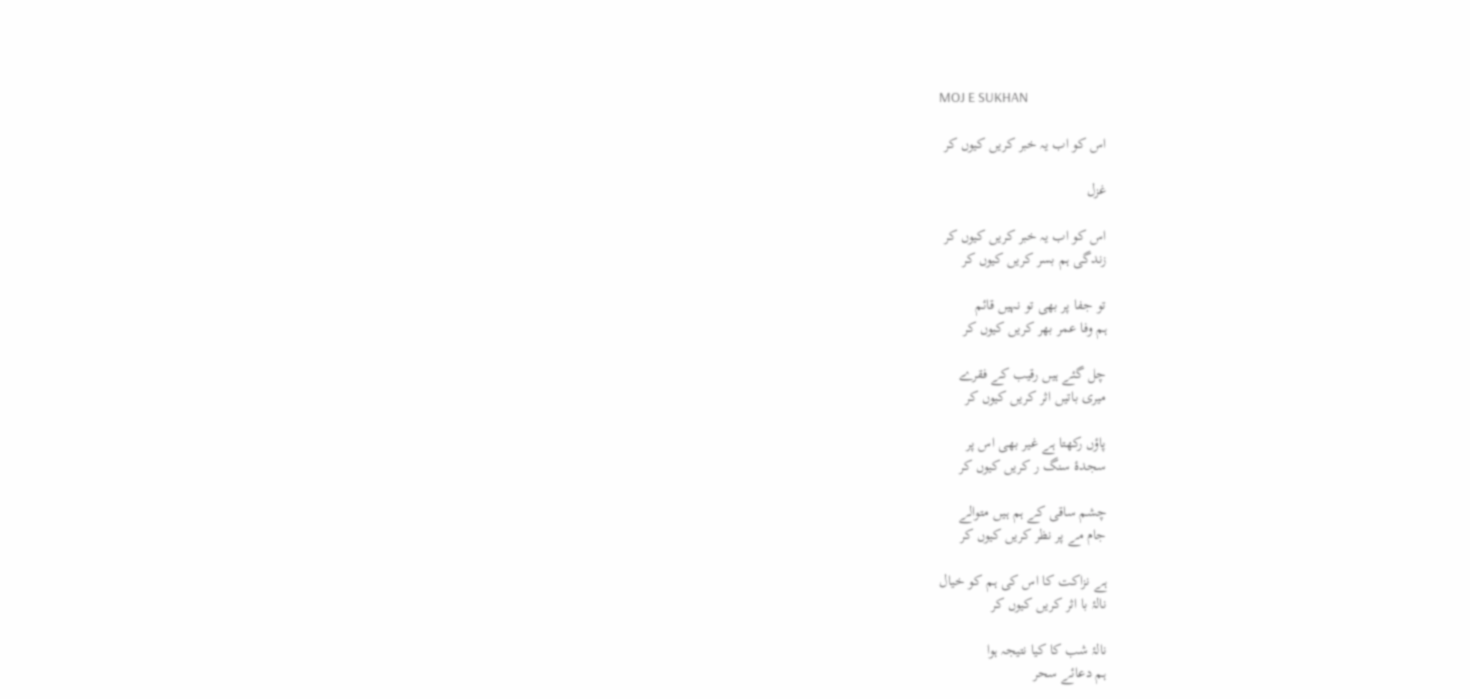MOJ E SUKHAN

اس کو اب یہ خبر کریں کیوں کر

غزل

اس کو اب یہ خبر کریں کیوں کر
زندگی ہم بسر کریں کیوں کر

تو جفا پر بھی تو نہیں قائم
ہم وفا عمر بھر کریں کیوں کر

چل گئے ہیں رقیب کے فقرے
میری باتیں اثر کریں کیوں کر

پاؤں رکھتا ہے غیر بھی اس پر
سجدۂ سنگ ر کریں کیوں کر

چشم ساقی کے ہم ہیں متوالے
جام مے پر نظر کریں کیوں کر

ہے نزاکت کا اس کی ہم کو خیال
نالۂ با اثر کریں کیوں کر

نالۂ شب کا کیا نتیجہ ہوا
ہم دعائے سحر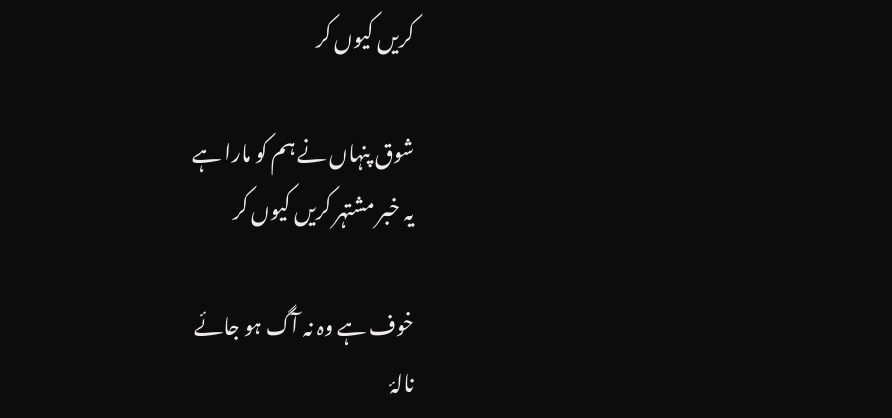کریں کیوں کر

شوق پنہاں نے ہم کو مارا ہے
یہ خبر مشتہر کریں کیوں کر

خوف ہے وہ نہ آگ ہو جائے
نالۂ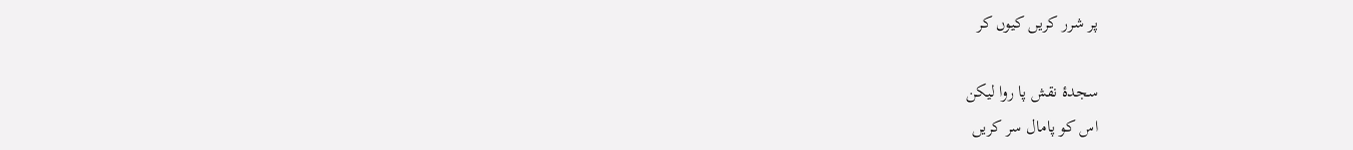پر شرر کریں کیوں کر

سجدۂ نقش پا روا لیکن
اس کو پامال سر کریں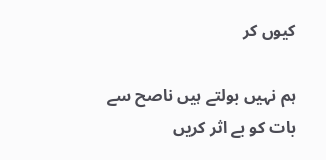کیوں کر

ہم نہیں بولتے ہیں ناصح سے
بات کو بے اثر کریں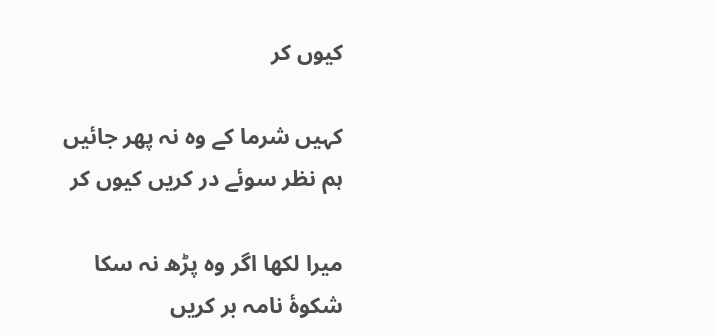کیوں کر

کہیں شرما کے وہ نہ پھر جائیں
ہم نظر سوئے در کریں کیوں کر

میرا لکھا اگر وہ پڑھ نہ سکا
شکوۂ نامہ بر کریں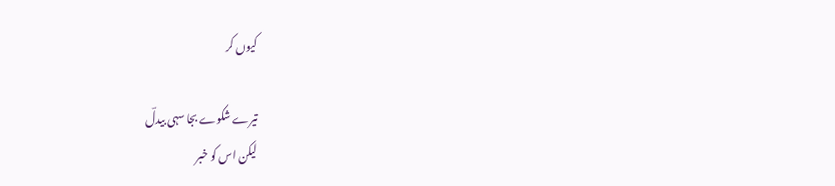کیوں کر

تیرے شکوے بجا سہی بیدلؔ
لیکن اس کو خبر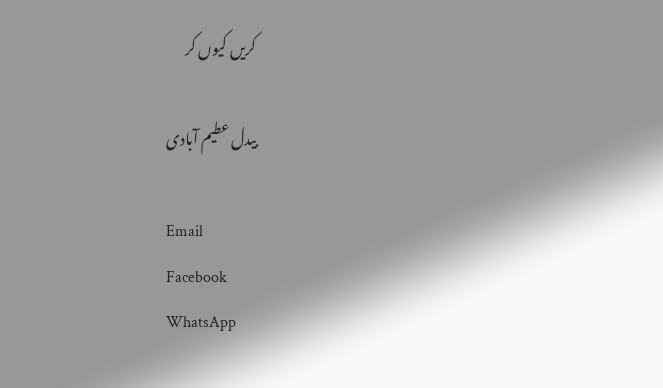کریں کیوں کر

بیدل عطیم آبادی

Email
Facebook
WhatsApp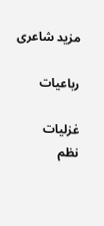مزید شاعری

رباعیات

غزلیات
نظم